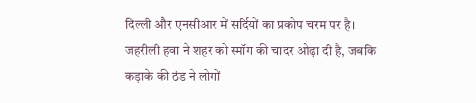दिल्ली और एनसीआर में सर्दियों का प्रकोप चरम पर है। जहरीली हवा ने शहर को स्मॉग की चादर ओढ़ा दी है, जबकि कड़ाके की ठंड ने लोगों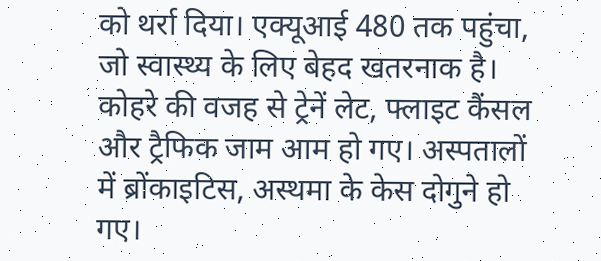को थर्रा दिया। एक्यूआई 480 तक पहुंचा, जो स्वास्थ्य के लिए बेहद खतरनाक है।
कोहरे की वजह से ट्रेनें लेट, फ्लाइट कैंसल और ट्रैफिक जाम आम हो गए। अस्पतालों में ब्रोंकाइटिस, अस्थमा के केस दोगुने हो गए।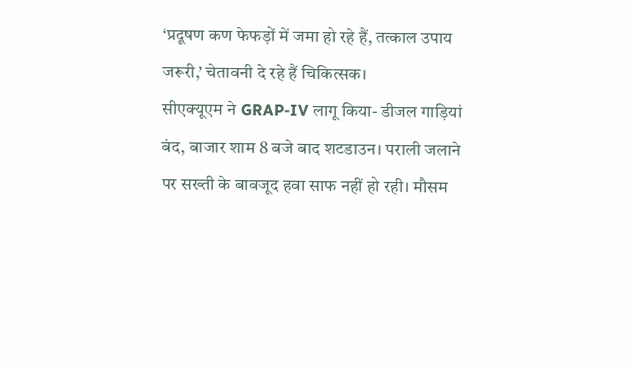‘प्रदूषण कण फेफड़ों में जमा हो रहे हैं, तत्काल उपाय जरूरी,’ चेतावनी दे रहे हैं चिकित्सक।
सीएक्यूएम ने GRAP-IV लागू किया- डीजल गाड़ियां बंद, बाजार शाम 8 बजे बाद शटडाउन। पराली जलाने पर सख्ती के बावजूद हवा साफ नहीं हो रही। मौसम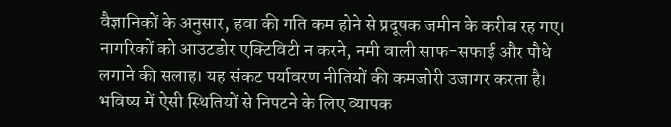वैज्ञानिकों के अनुसार, हवा की गति कम होने से प्रदूषक जमीन के करीब रह गए।
नागरिकों को आउटडोर एक्टिविटी न करने, नमी वाली साफ-सफाई और पौधे लगाने की सलाह। यह संकट पर्यावरण नीतियों की कमजोरी उजागर करता है। भविष्य में ऐसी स्थितियों से निपटने के लिए व्यापक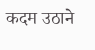कदम उठाने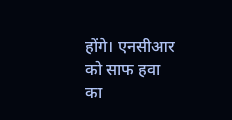होंगे। एनसीआर को साफ हवा का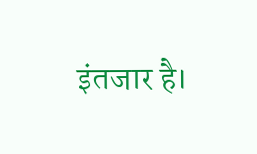इंतजार है।